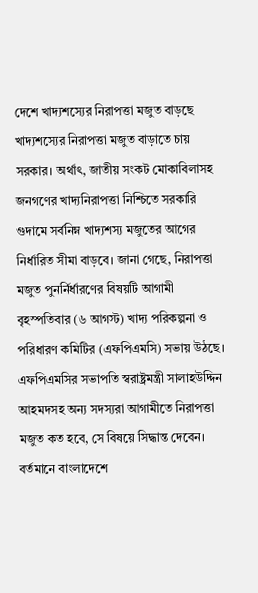দেশে খাদ্যশস্যের নিরাপত্তা মজুত বাড়ছে
খাদ্যশস্যের নিরাপত্তা মজুত বাড়াতে চায় সরকার। অর্থাৎ, জাতীয় সংকট মোকাবিলাসহ জনগণের খাদ্যনিরাপত্তা নিশ্চিতে সরকারি গুদামে সর্বনিম্ন খাদ্যশস্য মজুতের আগের নির্ধারিত সীমা বাড়বে। জানা গেছে, নিরাপত্তা মজুত পুনর্নির্ধারণের বিষয়টি আগামী বৃহস্পতিবার (৬ আগস্ট) খাদ্য পরিকল্পনা ও পরিধারণ কমিটির (এফপিএমসি) সভায় উঠছে। এফপিএমসির সভাপতি স্বরাষ্ট্রমন্ত্রী সালাহউদ্দিন আহমদসহ অন্য সদস্যরা আগামীতে নিরাপত্তা মজুত কত হবে, সে বিষয়ে সিদ্ধান্ত দেবেন। বর্তমানে বাংলাদেশে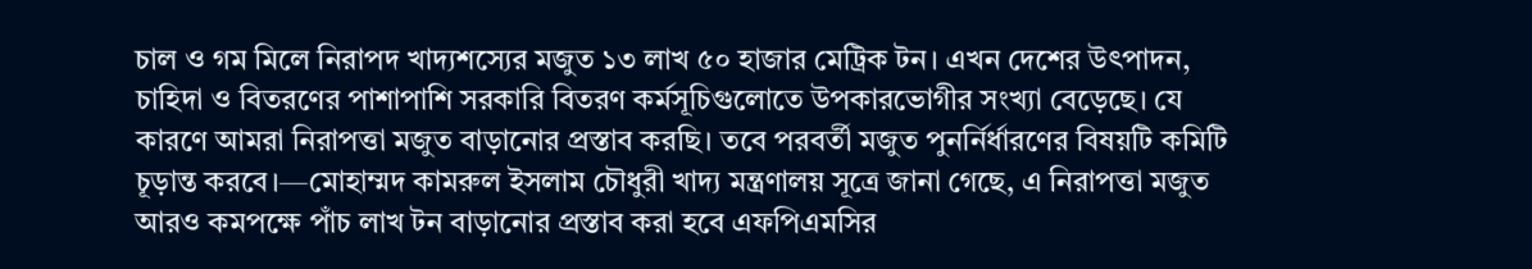চাল ও গম মিলে নিরাপদ খাদ্যশস্যের মজুত ১৩ লাখ ৫০ হাজার মেট্রিক টন। এখন দেশের উৎপাদন, চাহিদা ও বিতরণের পাশাপাশি সরকারি বিতরণ কর্মসূচিগুলোতে উপকারভোগীর সংখ্যা বেড়েছে। যে কারণে আমরা নিরাপত্তা মজুত বাড়ানোর প্রস্তাব করছি। তবে পরবর্তী মজুত পুনর্নির্ধারণের বিষয়টি কমিটি চূড়ান্ত করবে।—মোহাম্মদ কামরুল ইসলাম চৌধুরী খাদ্য মন্ত্রণালয় সূত্রে জানা গেছে, এ নিরাপত্তা মজুত আরও কমপক্ষে পাঁচ লাখ টন বাড়ানোর প্রস্তাব করা হবে এফপিএমসির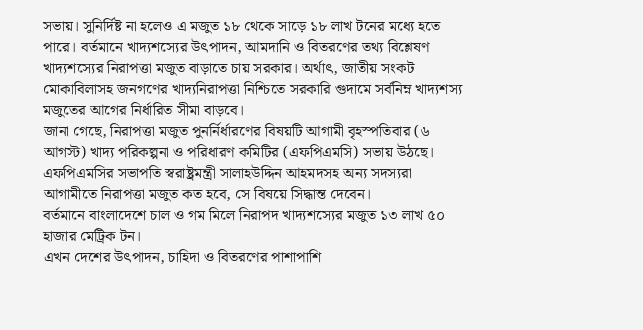সভায়। সুনির্দিষ্ট না হলেও এ মজুত ১৮ থেকে সাড়ে ১৮ লাখ টনের মধ্যে হতে পারে। বর্তমানে খাদ্যশস্যের উৎপাদন, আমদানি ও বিতরণের তথ্য বিশ্লেষণ
খাদ্যশস্যের নিরাপত্তা মজুত বাড়াতে চায় সরকার। অর্থাৎ, জাতীয় সংকট মোকাবিলাসহ জনগণের খাদ্যনিরাপত্তা নিশ্চিতে সরকারি গুদামে সর্বনিম্ন খাদ্যশস্য মজুতের আগের নির্ধারিত সীমা বাড়বে।
জানা গেছে, নিরাপত্তা মজুত পুনর্নির্ধারণের বিষয়টি আগামী বৃহস্পতিবার (৬ আগস্ট) খাদ্য পরিকল্পনা ও পরিধারণ কমিটির (এফপিএমসি) সভায় উঠছে। এফপিএমসির সভাপতি স্বরাষ্ট্রমন্ত্রী সালাহউদ্দিন আহমদসহ অন্য সদস্যরা আগামীতে নিরাপত্তা মজুত কত হবে, সে বিষয়ে সিদ্ধান্ত দেবেন।
বর্তমানে বাংলাদেশে চাল ও গম মিলে নিরাপদ খাদ্যশস্যের মজুত ১৩ লাখ ৫০ হাজার মেট্রিক টন।
এখন দেশের উৎপাদন, চাহিদা ও বিতরণের পাশাপাশি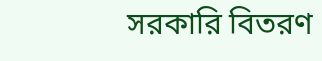সরকারি বিতরণ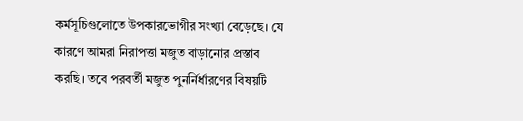কর্মসূচিগুলোতে উপকারভোগীর সংখ্যা বেড়েছে। যে কারণে আমরা নিরাপত্তা মজুত বাড়ানোর প্রস্তাব করছি। তবে পরবর্তী মজুত পুনর্নির্ধারণের বিষয়টি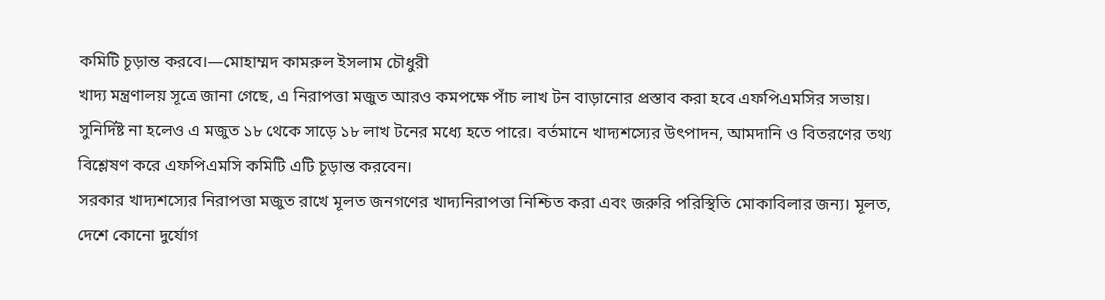কমিটি চূড়ান্ত করবে।—মোহাম্মদ কামরুল ইসলাম চৌধুরী
খাদ্য মন্ত্রণালয় সূত্রে জানা গেছে, এ নিরাপত্তা মজুত আরও কমপক্ষে পাঁচ লাখ টন বাড়ানোর প্রস্তাব করা হবে এফপিএমসির সভায়। সুনির্দিষ্ট না হলেও এ মজুত ১৮ থেকে সাড়ে ১৮ লাখ টনের মধ্যে হতে পারে। বর্তমানে খাদ্যশস্যের উৎপাদন, আমদানি ও বিতরণের তথ্য বিশ্লেষণ করে এফপিএমসি কমিটি এটি চূড়ান্ত করবেন।
সরকার খাদ্যশস্যের নিরাপত্তা মজুত রাখে মূলত জনগণের খাদ্যনিরাপত্তা নিশ্চিত করা এবং জরুরি পরিস্থিতি মোকাবিলার জন্য। মূলত, দেশে কোনো দুর্যোগ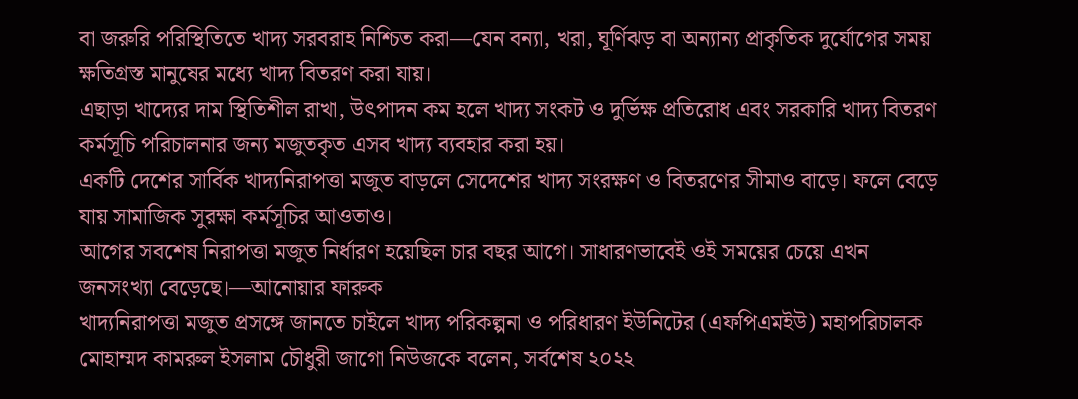বা জরুরি পরিস্থিতিতে খাদ্য সরবরাহ নিশ্চিত করা—যেন বন্যা, খরা, ঘূর্ণিঝড় বা অন্যান্য প্রাকৃতিক দুর্যোগের সময় ক্ষতিগ্রস্ত মানুষের মধ্যে খাদ্য বিতরণ করা যায়।
এছাড়া খাদ্যের দাম স্থিতিশীল রাখা, উৎপাদন কম হলে খাদ্য সংকট ও দুর্ভিক্ষ প্রতিরোধ এবং সরকারি খাদ্য বিতরণ কর্মসূচি পরিচালনার জন্য মজুতকৃত এসব খাদ্য ব্যবহার করা হয়।
একটি দেশের সার্বিক খাদ্যনিরাপত্তা মজুত বাড়লে সেদেশের খাদ্য সংরক্ষণ ও বিতরণের সীমাও বাড়ে। ফলে বেড়ে যায় সামাজিক সুরক্ষা কর্মসূচির আওতাও।
আগের সবশেষ নিরাপত্তা মজুত নির্ধারণ হয়েছিল চার বছর আগে। সাধারণভাবেই ওই সময়ের চেয়ে এখন জনসংখ্যা বেড়েছে।—আনোয়ার ফারুক
খাদ্যনিরাপত্তা মজুত প্রসঙ্গে জানতে চাইলে খাদ্য পরিকল্পনা ও পরিধারণ ইউনিটের (এফপিএমইউ) মহাপরিচালক মোহাম্মদ কামরুল ইসলাম চৌধুরী জাগো নিউজকে বলেন, সর্বশেষ ২০২২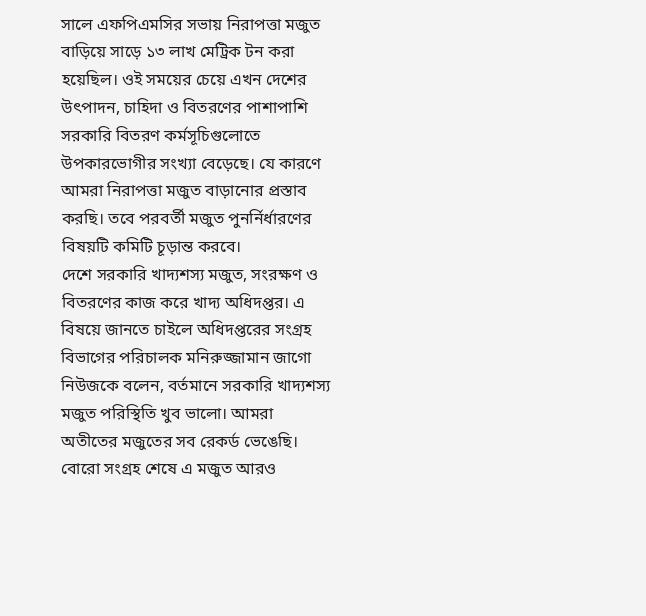সালে এফপিএমসির সভায় নিরাপত্তা মজুত বাড়িয়ে সাড়ে ১৩ লাখ মেট্রিক টন করা হয়েছিল। ওই সময়ের চেয়ে এখন দেশের উৎপাদন, চাহিদা ও বিতরণের পাশাপাশি সরকারি বিতরণ কর্মসূচিগুলোতে উপকারভোগীর সংখ্যা বেড়েছে। যে কারণে আমরা নিরাপত্তা মজুত বাড়ানোর প্রস্তাব করছি। তবে পরবর্তী মজুত পুনর্নির্ধারণের বিষয়টি কমিটি চূড়ান্ত করবে।
দেশে সরকারি খাদ্যশস্য মজুত, সংরক্ষণ ও বিতরণের কাজ করে খাদ্য অধিদপ্তর। এ বিষয়ে জানতে চাইলে অধিদপ্তরের সংগ্রহ বিভাগের পরিচালক মনিরুজ্জামান জাগো নিউজকে বলেন, বর্তমানে সরকারি খাদ্যশস্য মজুত পরিস্থিতি খুব ভালো। আমরা অতীতের মজুতের সব রেকর্ড ভেঙেছি। বোরো সংগ্রহ শেষে এ মজুত আরও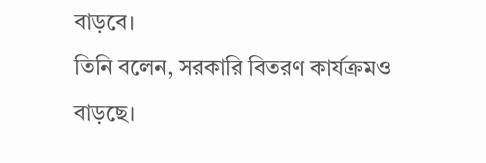বাড়বে।
তিনি বলেন, সরকারি বিতরণ কার্যক্রমও বাড়ছে।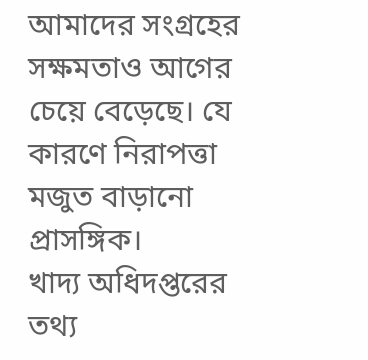আমাদের সংগ্রহের সক্ষমতাও আগের চেয়ে বেড়েছে। যে কারণে নিরাপত্তা মজুত বাড়ানো প্রাসঙ্গিক।
খাদ্য অধিদপ্তরের তথ্য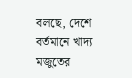বলছে, দেশে বর্তমানে খাদ্য মজুতের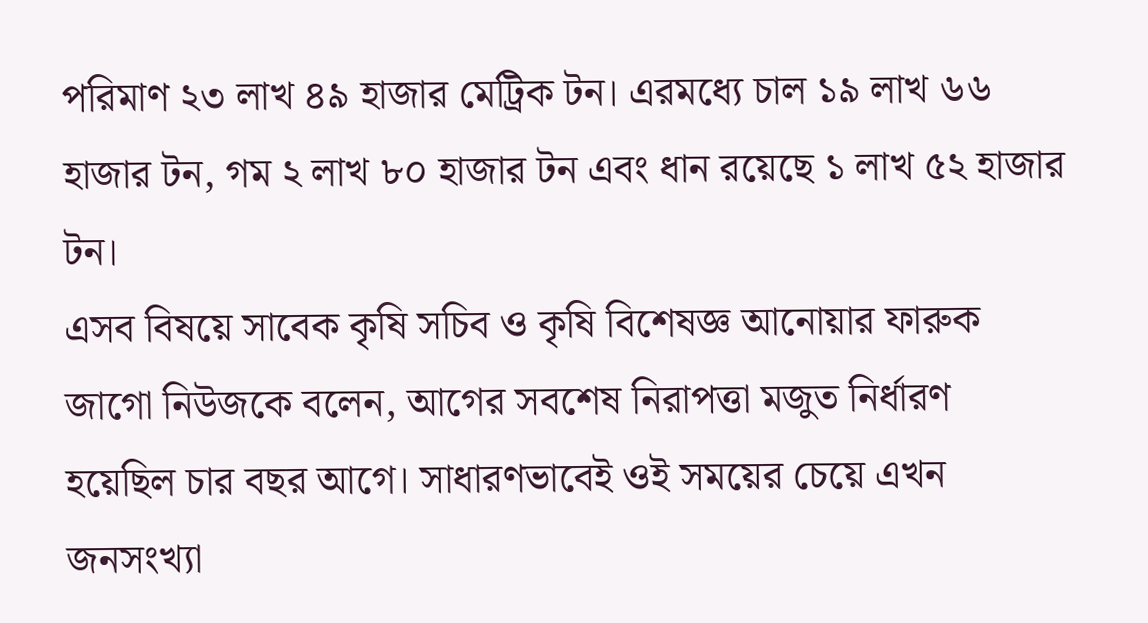পরিমাণ ২৩ লাখ ৪৯ হাজার মেট্রিক টন। এরমধ্যে চাল ১৯ লাখ ৬৬ হাজার টন, গম ২ লাখ ৮০ হাজার টন এবং ধান রয়েছে ১ লাখ ৫২ হাজার টন।
এসব বিষয়ে সাবেক কৃষি সচিব ও কৃষি বিশেষজ্ঞ আনোয়ার ফারুক জাগো নিউজকে বলেন, আগের সবশেষ নিরাপত্তা মজুত নির্ধারণ হয়েছিল চার বছর আগে। সাধারণভাবেই ওই সময়ের চেয়ে এখন জনসংখ্যা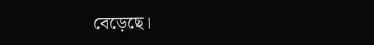বেড়েছে।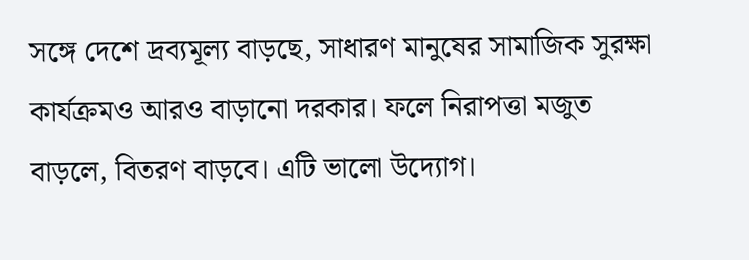সঙ্গে দেশে দ্রব্যমূল্য বাড়ছে, সাধারণ মানুষের সামাজিক সুরক্ষা কার্যক্রমও আরও বাড়ানো দরকার। ফলে নিরাপত্তা মজুত বাড়লে, বিতরণ বাড়বে। এটি ভালো উদ্যোগ।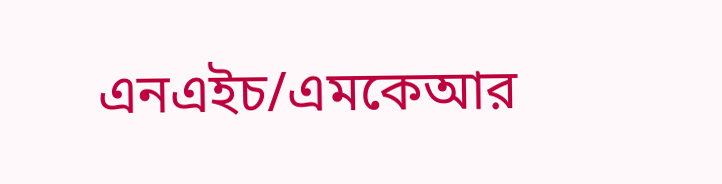এনএইচ/এমকেআর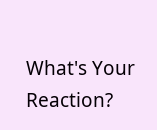What's Your Reaction?